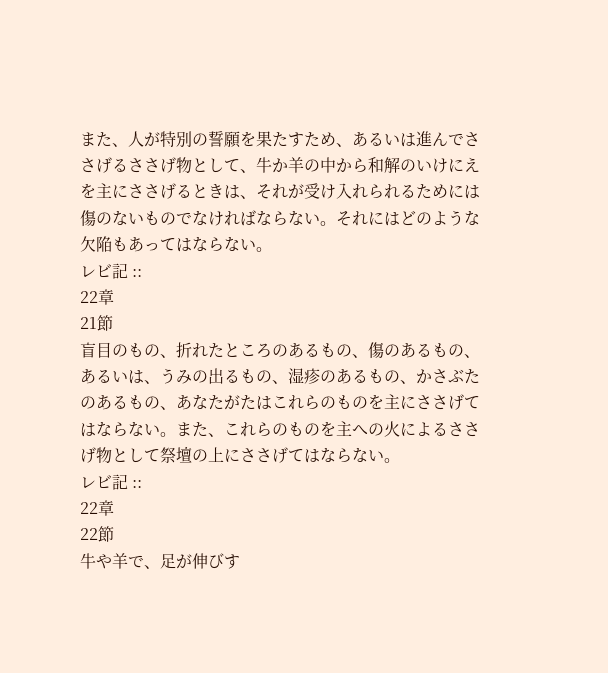また、人が特別の誓願を果たすため、あるいは進んでささげるささげ物として、牛か羊の中から和解のいけにえを主にささげるときは、それが受け入れられるためには傷のないものでなければならない。それにはどのような欠陥もあってはならない。
レビ記 ::
22章
21節
盲目のもの、折れたところのあるもの、傷のあるもの、あるいは、うみの出るもの、湿疹のあるもの、かさぶたのあるもの、あなたがたはこれらのものを主にささげてはならない。また、これらのものを主への火によるささげ物として祭壇の上にささげてはならない。
レビ記 ::
22章
22節
牛や羊で、足が伸びす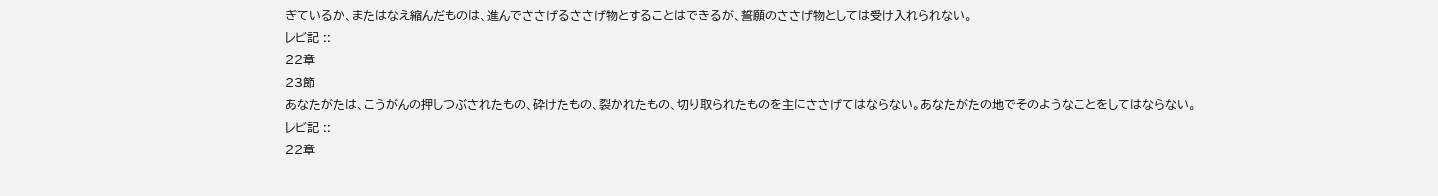ぎているか、またはなえ縮んだものは、進んでささげるささげ物とすることはできるが、誓願のささげ物としては受け入れられない。
レビ記 ::
22章
23節
あなたがたは、こうがんの押しつぶされたもの、砕けたもの、裂かれたもの、切り取られたものを主にささげてはならない。あなたがたの地でそのようなことをしてはならない。
レビ記 ::
22章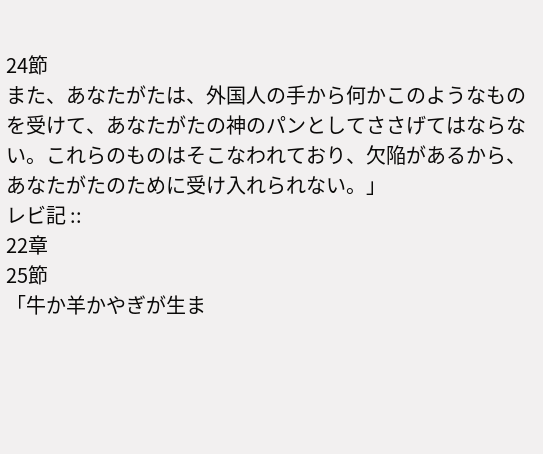24節
また、あなたがたは、外国人の手から何かこのようなものを受けて、あなたがたの神のパンとしてささげてはならない。これらのものはそこなわれており、欠陥があるから、あなたがたのために受け入れられない。」
レビ記 ::
22章
25節
「牛か羊かやぎが生ま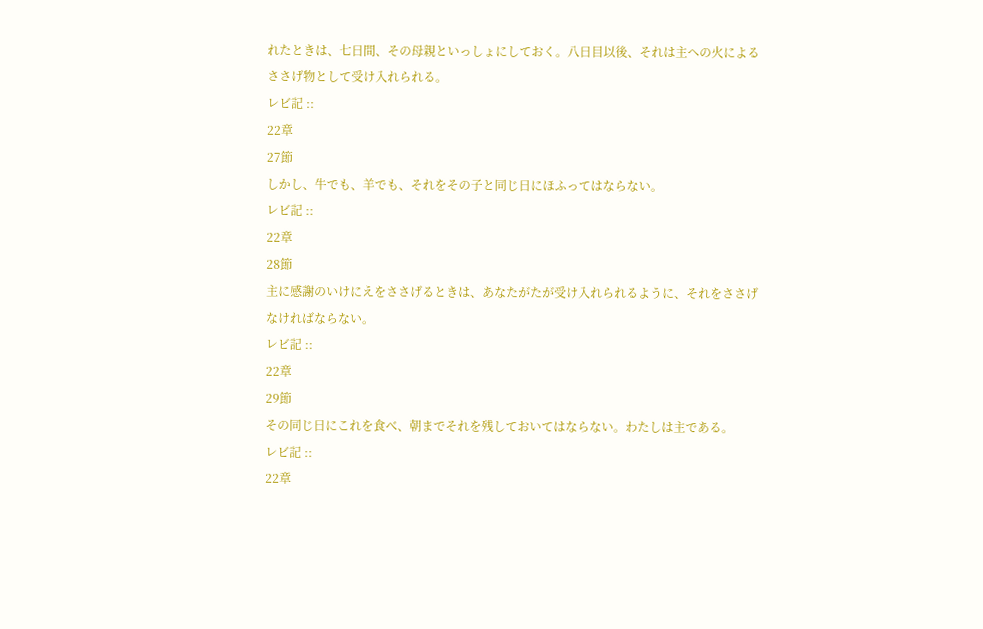れたときは、七日間、その母親といっしょにしておく。八日目以後、それは主への火によるささげ物として受け入れられる。
レビ記 ::
22章
27節
しかし、牛でも、羊でも、それをその子と同じ日にほふってはならない。
レビ記 ::
22章
28節
主に感謝のいけにえをささげるときは、あなたがたが受け入れられるように、それをささげなければならない。
レビ記 ::
22章
29節
その同じ日にこれを食べ、朝までそれを残しておいてはならない。わたしは主である。
レビ記 ::
22章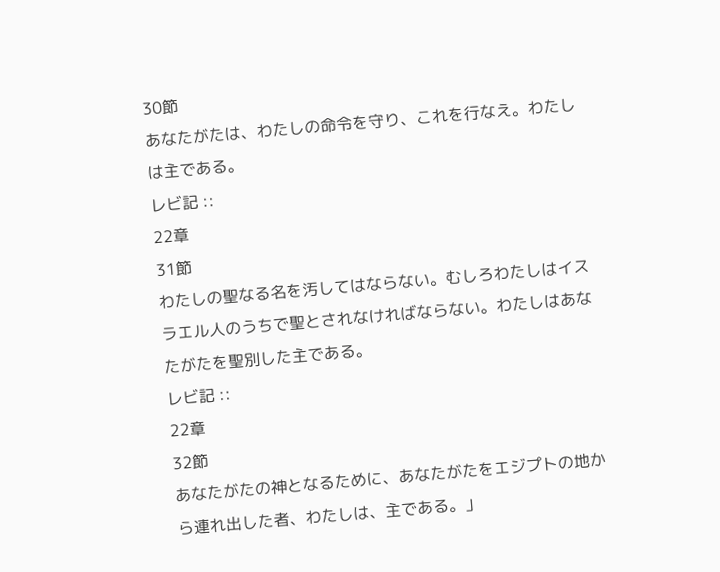30節
あなたがたは、わたしの命令を守り、これを行なえ。わたしは主である。
レビ記 ::
22章
31節
わたしの聖なる名を汚してはならない。むしろわたしはイスラエル人のうちで聖とされなければならない。わたしはあなたがたを聖別した主である。
レビ記 ::
22章
32節
あなたがたの神となるために、あなたがたをエジプトの地から連れ出した者、わたしは、主である。」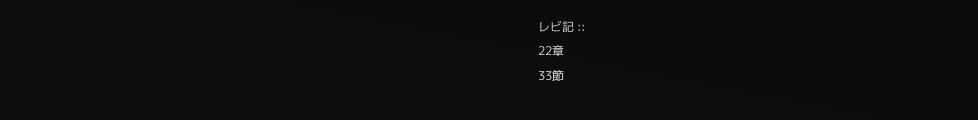レビ記 ::
22章
33節